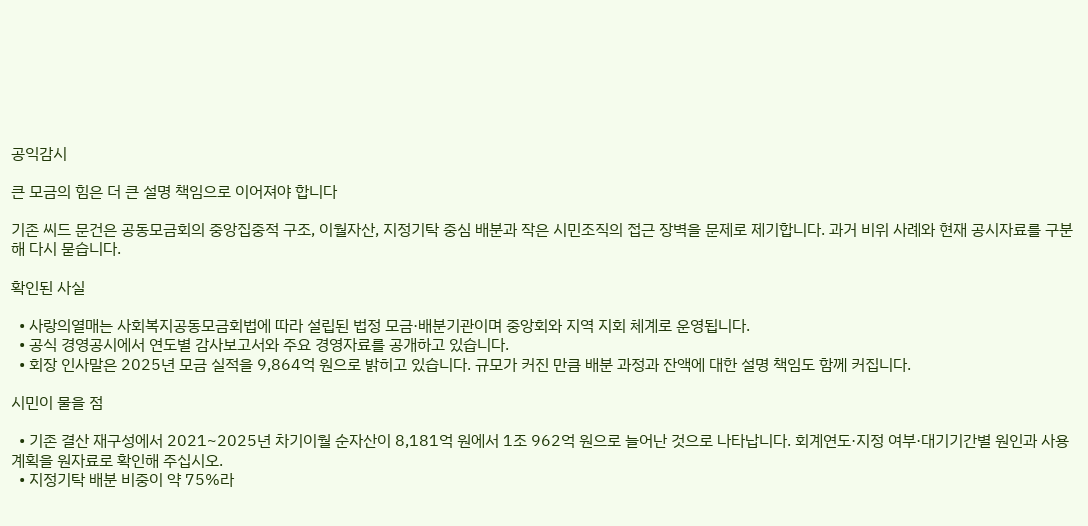공익감시

큰 모금의 힘은 더 큰 설명 책임으로 이어져야 합니다

기존 씨드 문건은 공동모금회의 중앙집중적 구조, 이월자산, 지정기탁 중심 배분과 작은 시민조직의 접근 장벽을 문제로 제기합니다. 과거 비위 사례와 현재 공시자료를 구분해 다시 묻습니다.

확인된 사실

  • 사랑의열매는 사회복지공동모금회법에 따라 설립된 법정 모금·배분기관이며 중앙회와 지역 지회 체계로 운영됩니다.
  • 공식 경영공시에서 연도별 감사보고서와 주요 경영자료를 공개하고 있습니다.
  • 회장 인사말은 2025년 모금 실적을 9,864억 원으로 밝히고 있습니다. 규모가 커진 만큼 배분 과정과 잔액에 대한 설명 책임도 함께 커집니다.

시민이 물을 점

  • 기존 결산 재구성에서 2021~2025년 차기이월 순자산이 8,181억 원에서 1조 962억 원으로 늘어난 것으로 나타납니다. 회계연도·지정 여부·대기기간별 원인과 사용계획을 원자료로 확인해 주십시오.
  • 지정기탁 배분 비중이 약 75%라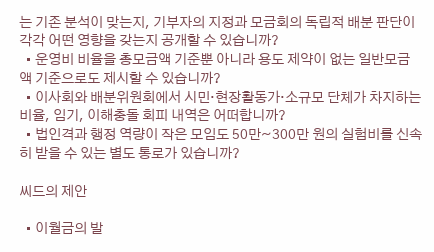는 기존 분석이 맞는지, 기부자의 지정과 모금회의 독립적 배분 판단이 각각 어떤 영향을 갖는지 공개할 수 있습니까?
  • 운영비 비율을 총모금액 기준뿐 아니라 용도 제약이 없는 일반모금액 기준으로도 제시할 수 있습니까?
  • 이사회와 배분위원회에서 시민·현장활동가·소규모 단체가 차지하는 비율, 임기, 이해충돌 회피 내역은 어떠합니까?
  • 법인격과 행정 역량이 작은 모임도 50만~300만 원의 실험비를 신속히 받을 수 있는 별도 통로가 있습니까?

씨드의 제안

  • 이월금의 발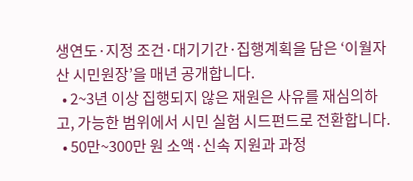생연도·지정 조건·대기기간·집행계획을 담은 ‘이월자산 시민원장’을 매년 공개합니다.
  • 2~3년 이상 집행되지 않은 재원은 사유를 재심의하고, 가능한 범위에서 시민 실험 시드펀드로 전환합니다.
  • 50만~300만 원 소액·신속 지원과 과정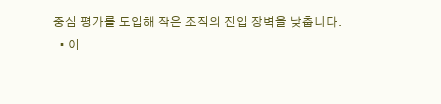중심 평가를 도입해 작은 조직의 진입 장벽을 낮춥니다.
  • 이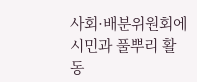사회·배분위원회에 시민과 풀뿌리 활동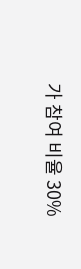가 참여 비율 30%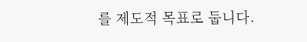를 제도적 목표로 둡니다.